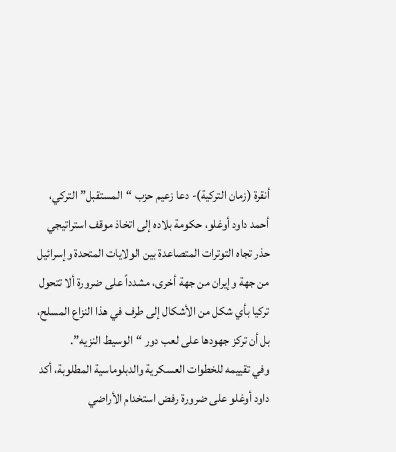أنقرة (زمان التركية)- دعا زعيم حزب “المستقبل” التركي، أحمد داود أوغلو، حكومة بلاده إلى اتخاذ موقف استراتيجي حذر تجاه التوترات المتصاعدة بين الولايات المتحدة وإسرائيل من جهة وإيران من جهة أخرى، مشدداً على ضرورة ألا تتحول تركيا بأي شكل من الأشكال إلى طرف في هذا النزاع المسلح، بل أن تركز جهودها على لعب دور “الوسيط النزيه”.
وفي تقييمه للخطوات العسكرية والدبلوماسية المطلوبة، أكد داود أوغلو على ضرورة رفض استخدام الأراضي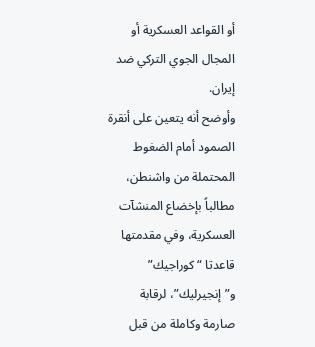أو القواعد العسكرية أو المجال الجوي التركي ضد إيران.
وأوضح أنه يتعين على أنقرة الصمود أمام الضغوط المحتملة من واشنطن، مطالباً بإخضاع المنشآت العسكرية، وفي مقدمتها قاعدتا “كوراجيك” و”إنجيرليك”، لرقابة صارمة وكاملة من قبل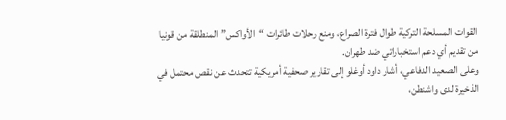القوات المسلحة التركية طوال فترة الصراع، ومنع رحلات طائرات “الأواكس” المنطلقة من قونيا من تقديم أي دعم استخباراتي ضد طهران.
وعلى الصعيد الدفاعي، أشار داود أوغلو إلى تقارير صحفية أمريكية تتحدث عن نقص محتمل في الذخيرة لدى واشنطن،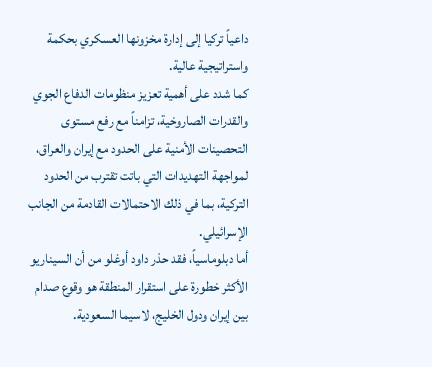داعياً تركيا إلى إدارة مخزونها العسكري بحكمة واستراتيجية عالية.
كما شدد على أهمية تعزيز منظومات الدفاع الجوي والقدرات الصاروخية، تزامناً مع رفع مستوى التحصينات الأمنية على الحدود مع إيران والعراق، لمواجهة التهديدات التي باتت تقترب من الحدود التركية، بما في ذلك الاحتمالات القادمة من الجانب الإسرائيلي.
أما دبلوماسياً، فقد حذر داود أوغلو من أن السيناريو الأكثر خطورة على استقرار المنطقة هو وقوع صدام بين إيران ودول الخليج، لاسيما السعودية.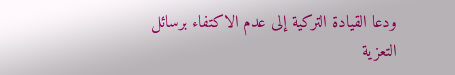ودعا القيادة التركية إلى عدم الاكتفاء برسائل التعزية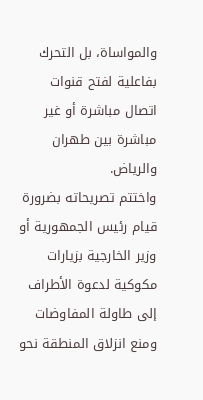والمواساة، بل التحرك بفاعلية لفتح قنوات اتصال مباشرة أو غير مباشرة بين طهران والرياض.
واختتم تصريحاته بضرورة قيام رئيس الجمهورية أو وزير الخارجية بزيارات مكوكية لدعوة الأطراف إلى طاولة المفاوضات ومنع انزلاق المنطقة نحو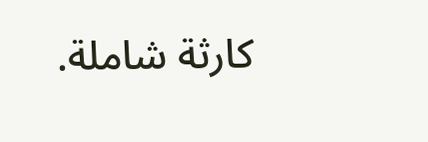كارثة شاملة.